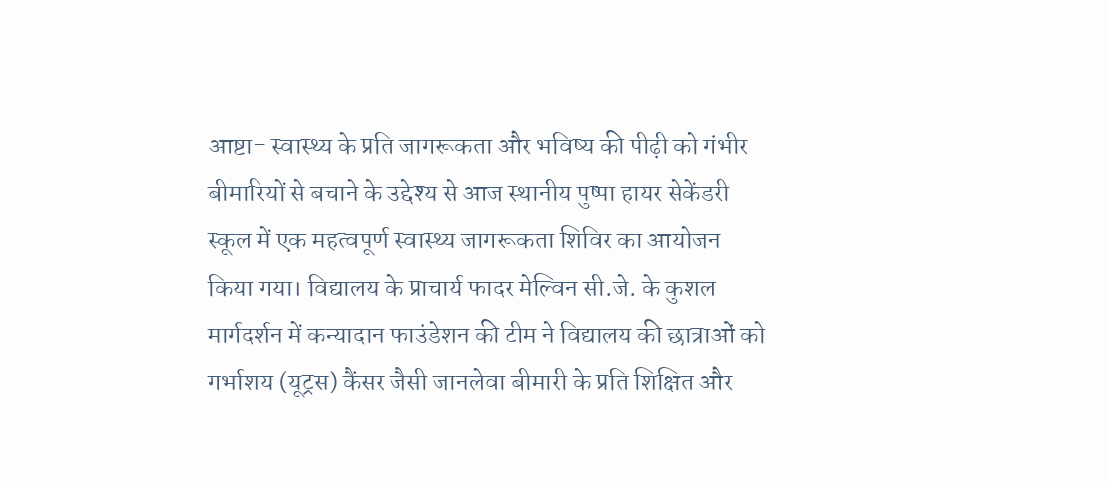आष्टा- स्वास्थ्य के प्रति जागरूकता और भविष्य की पीढ़ी को गंभीर बीमारियों से बचाने के उद्देश्य से आज स्थानीय पुष्पा हायर सेकेंडरी स्कूल में एक महत्वपूर्ण स्वास्थ्य जागरूकता शिविर का आयोजन किया गया। विद्यालय के प्राचार्य फादर मेल्विन सी.जे. के कुशल मार्गदर्शन में कन्यादान फाउंडेशन की टीम ने विद्यालय की छात्राओं को गर्भाशय (यूट्रस) कैंसर जैसी जानलेवा बीमारी के प्रति शिक्षित और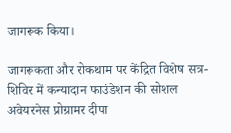जागरूक किया।

जागरूकता और रोकथाम पर केंद्रित विशेष सत्र- शिविर में कन्यादान फाउंडेशन की सोशल अवेयरनेस प्रोग्रामर दीपा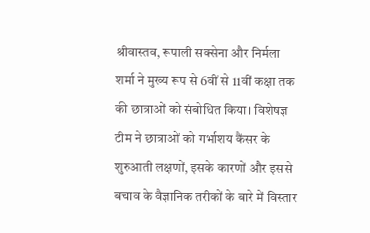श्रीवास्तव, रूपाली सक्सेना और निर्मला शर्मा ने मुख्य रूप से 6वीं से 11वीं कक्षा तक की छात्राओं को संबोधित किया। विशेषज्ञ टीम ने छात्राओं को गर्भाशय कैंसर के शुरुआती लक्षणों, इसके कारणों और इससे बचाव के वैज्ञानिक तरीकों के बारे में विस्तार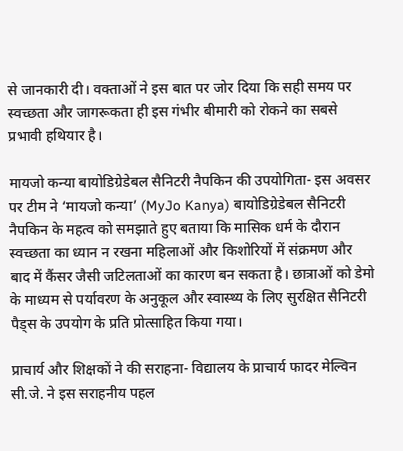से जानकारी दी। वक्ताओं ने इस बात पर जोर दिया कि सही समय पर स्वच्छता और जागरूकता ही इस गंभीर बीमारी को रोकने का सबसे प्रभावी हथियार है।

मायजो कन्या बायोडिग्रेडेबल सैनिटरी नैपकिन की उपयोगिता- इस अवसर पर टीम ने ‘मायजो कन्या’ (MyJo Kanya) बायोडिग्रेडेबल सैनिटरी नैपकिन के महत्व को समझाते हुए बताया कि मासिक धर्म के दौरान स्वच्छता का ध्यान न रखना महिलाओं और किशोरियों में संक्रमण और बाद में कैंसर जैसी जटिलताओं का कारण बन सकता है। छात्राओं को डेमो के माध्यम से पर्यावरण के अनुकूल और स्वास्थ्य के लिए सुरक्षित सैनिटरी पैड्स के उपयोग के प्रति प्रोत्साहित किया गया।

प्राचार्य और शिक्षकों ने की सराहना- विद्यालय के प्राचार्य फादर मेल्विन सी.जे. ने इस सराहनीय पहल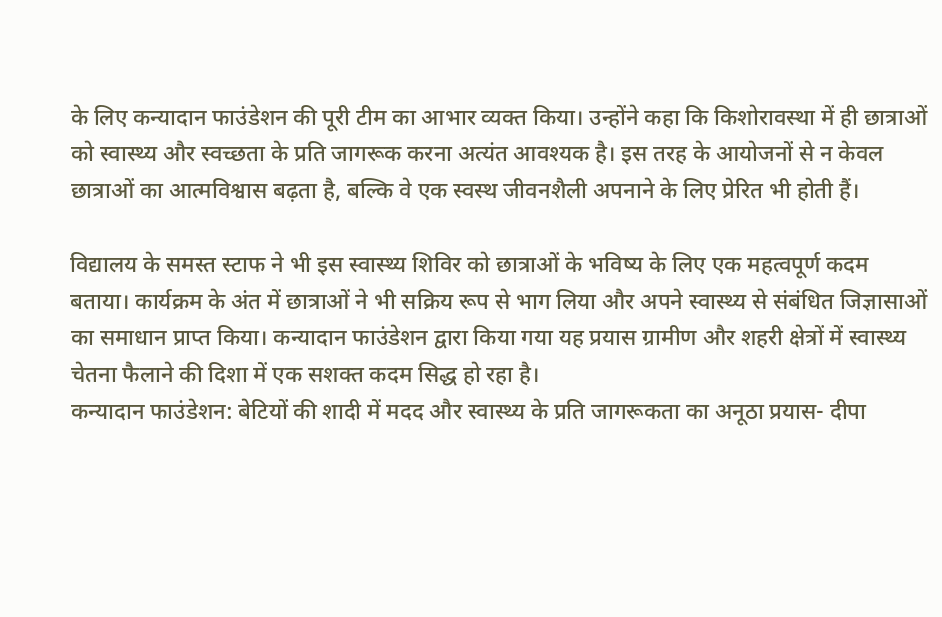के लिए कन्यादान फाउंडेशन की पूरी टीम का आभार व्यक्त किया। उन्होंने कहा कि किशोरावस्था में ही छात्राओं को स्वास्थ्य और स्वच्छता के प्रति जागरूक करना अत्यंत आवश्यक है। इस तरह के आयोजनों से न केवल छात्राओं का आत्मविश्वास बढ़ता है, बल्कि वे एक स्वस्थ जीवनशैली अपनाने के लिए प्रेरित भी होती हैं।

विद्यालय के समस्त स्टाफ ने भी इस स्वास्थ्य शिविर को छात्राओं के भविष्य के लिए एक महत्वपूर्ण कदम बताया। कार्यक्रम के अंत में छात्राओं ने भी सक्रिय रूप से भाग लिया और अपने स्वास्थ्य से संबंधित जिज्ञासाओं का समाधान प्राप्त किया। कन्यादान फाउंडेशन द्वारा किया गया यह प्रयास ग्रामीण और शहरी क्षेत्रों में स्वास्थ्य चेतना फैलाने की दिशा में एक सशक्त कदम सिद्ध हो रहा है।
कन्यादान फाउंडेशन: बेटियों की शादी में मदद और स्वास्थ्य के प्रति जागरूकता का अनूठा प्रयास- दीपा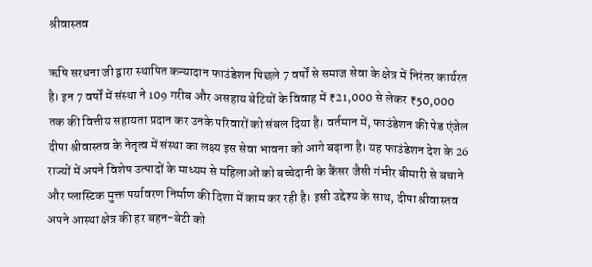श्रीवास्तव

ऋषि सरधना जी द्वारा स्थापित कन्यादान फाउंडेशन पिछले 7 वर्षों से समाज सेवा के क्षेत्र में निरंतर कार्यरत है। इन 7 वर्षों में संस्था ने 109 गरीब और असहाय बेटियों के विवाह में ₹21,000 से लेकर ₹50,000 तक की वित्तीय सहायता प्रदान कर उनके परिवारों को संबल दिया है। वर्तमान में, फाउंडेशन की पेड एंजेल दीपा श्रीवास्तव के नेतृत्व में संस्था का लक्ष्य इस सेवा भावना को आगे बढ़ाना है। यह फाउंडेशन देश के 26 राज्यों में अपने विशेष उत्पादों के माध्यम से महिलाओं को बच्चेदानी के कैंसर जैसी गंभीर बीमारी से बचाने और प्लास्टिक मुक्त पर्यावरण निर्माण की दिशा में काम कर रही है। इसी उद्देश्य के साथ, दीपा श्रीवास्तव अपने आस्था क्षेत्र की हर बहन-बेटी को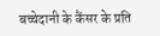बच्चेदानी के कैंसर के प्रति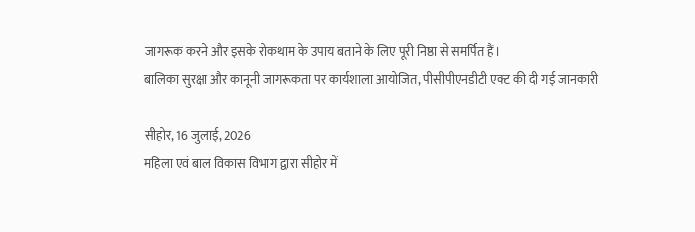जागरूक करने और इसके रोकथाम के उपाय बताने के लिए पूरी निष्ठा से समर्पित हैं।
बालिका सुरक्षा और कानूनी जागरूकता पर कार्यशाला आयोजित, पीसीपीएनडीटी एक्ट की दी गई जानकारी

सीहोर, 16 जुलाई, 2026
महिला एवं बाल विकास विभाग द्वारा सीहोर में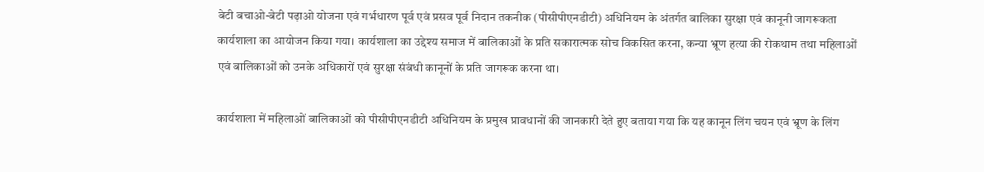बेटी बचाओ-बेटी पढ़ाओ योजना एवं गर्भधारण पूर्व एवं प्रसव पूर्व निदान तकनीक (पीसीपीएनडीटी) अधिनियम के अंतर्गत बालिका सुरक्षा एवं कानूनी जागरूकता कार्यशाला का आयोजन किया गया। कार्यशाला का उद्देश्य समाज में बालिकाओं के प्रति सकारात्मक सोच विकसित करना, कन्या भ्रूण हत्या की रोकथाम तथा महिलाओं एवं बालिकाओं को उनके अधिकारों एवं सुरक्षा संबंधी कानूनों के प्रति जागरूक करना था।

कार्यशाला में महिलाओं बालिकाओं को पीसीपीएनडीटी अधिनियम के प्रमुख प्रावधानों की जानकारी देते हुए बताया गया कि यह कानून लिंग चयन एवं भ्रूण के लिंग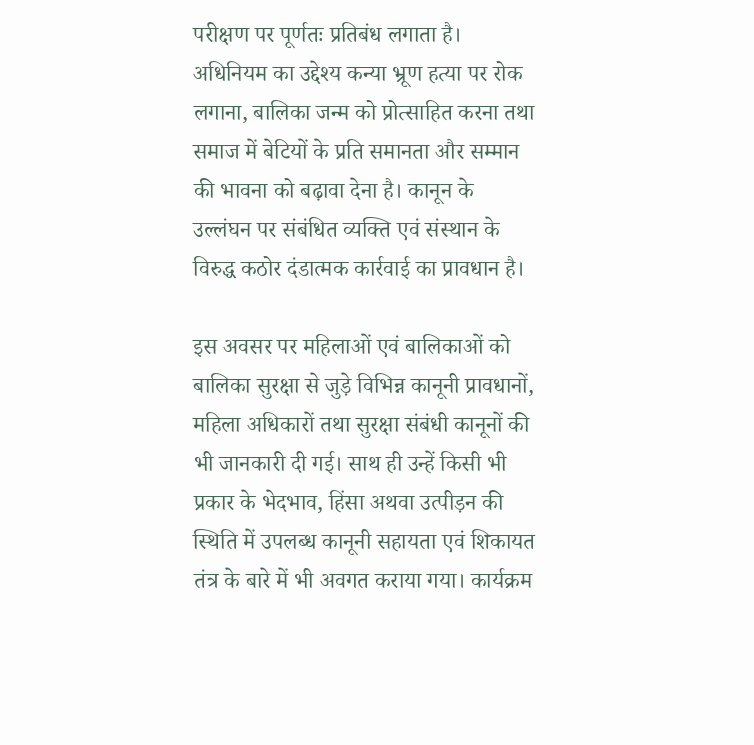परीक्षण पर पूर्णतः प्रतिबंध लगाता है। अधिनियम का उद्देश्य कन्या भ्रूण हत्या पर रोक लगाना, बालिका जन्म को प्रोत्साहित करना तथा समाज में बेटियों के प्रति समानता और सम्मान की भावना को बढ़ावा देना है। कानून के उल्लंघन पर संबंधित व्यक्ति एवं संस्थान के विरुद्ध कठोर दंडात्मक कार्रवाई का प्रावधान है।

इस अवसर पर महिलाओं एवं बालिकाओं को बालिका सुरक्षा से जुड़े विभिन्न कानूनी प्रावधानों, महिला अधिकारों तथा सुरक्षा संबंधी कानूनों की भी जानकारी दी गई। साथ ही उन्हें किसी भी प्रकार के भेदभाव, हिंसा अथवा उत्पीड़न की स्थिति में उपलब्ध कानूनी सहायता एवं शिकायत तंत्र के बारे में भी अवगत कराया गया। कार्यक्रम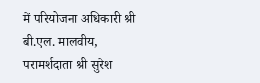में परियोजना अधिकारी श्री बी.एल. मालवीय, परामर्शदाता श्री सुरेश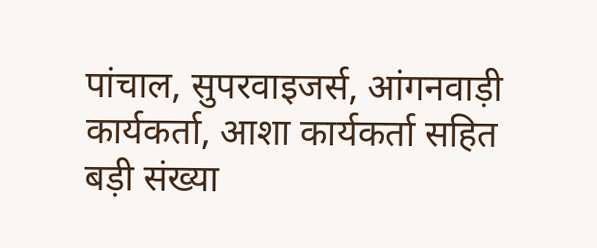पांचाल, सुपरवाइजर्स, आंगनवाड़ी कार्यकर्ता, आशा कार्यकर्ता सहित बड़ी संख्या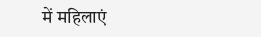में महिलाएं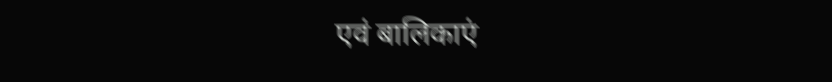एवं बालिकाएं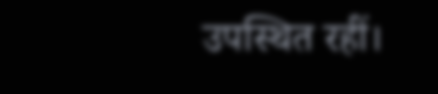उपस्थित रहीं।